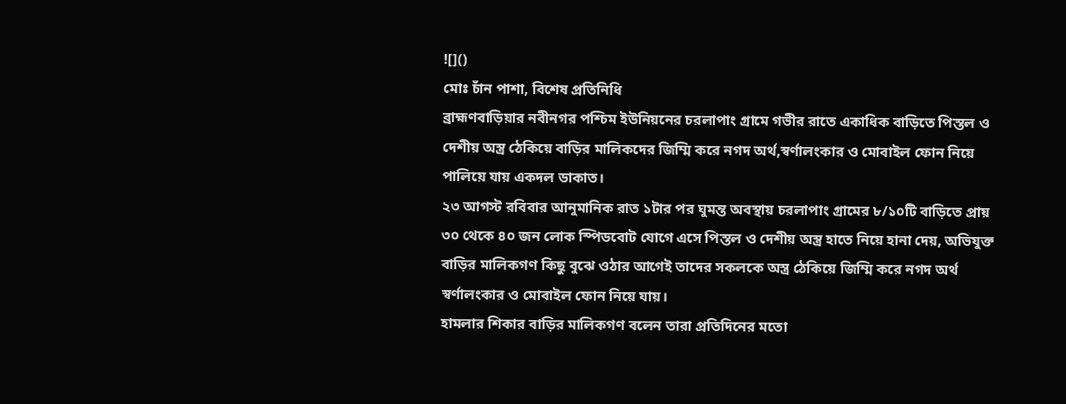![]()
মোঃ চাঁন পাশা, বিশেষ প্রতিনিধি
ব্রাহ্মণবাড়িয়ার নবীনগর পশ্চিম ইউনিয়নের চরলাপাং গ্রামে গভীর রাতে একাধিক বাড়িতে পিস্তল ও দেশীয় অস্ত্র ঠেকিয়ে বাড়ির মালিকদের জিম্মি করে নগদ অর্থ,স্বর্ণালংকার ও মোবাইল ফোন নিয়ে পালিয়ে যায় একদল ডাকাত।
২৩ আগস্ট রবিবার আনুমানিক রাত ১টার পর ঘুমন্ত অবস্থায় চরলাপাং গ্রামের ৮/১০টি বাড়িতে প্রায় ৩০ থেকে ৪০ জন লোক স্পিডবোট যোগে এসে পিস্তল ও দেশীয় অস্ত্র হাতে নিয়ে হানা দেয়, অভিযুক্ত বাড়ির মালিকগণ কিছু বুঝে ওঠার আগেই তাদের সকলকে অস্ত্র ঠেকিয়ে জিম্মি করে নগদ অর্থ স্বর্ণালংকার ও মোবাইল ফোন নিয়ে যায়।
হামলার শিকার বাড়ির মালিকগণ বলেন তারা প্রতিদিনের মতো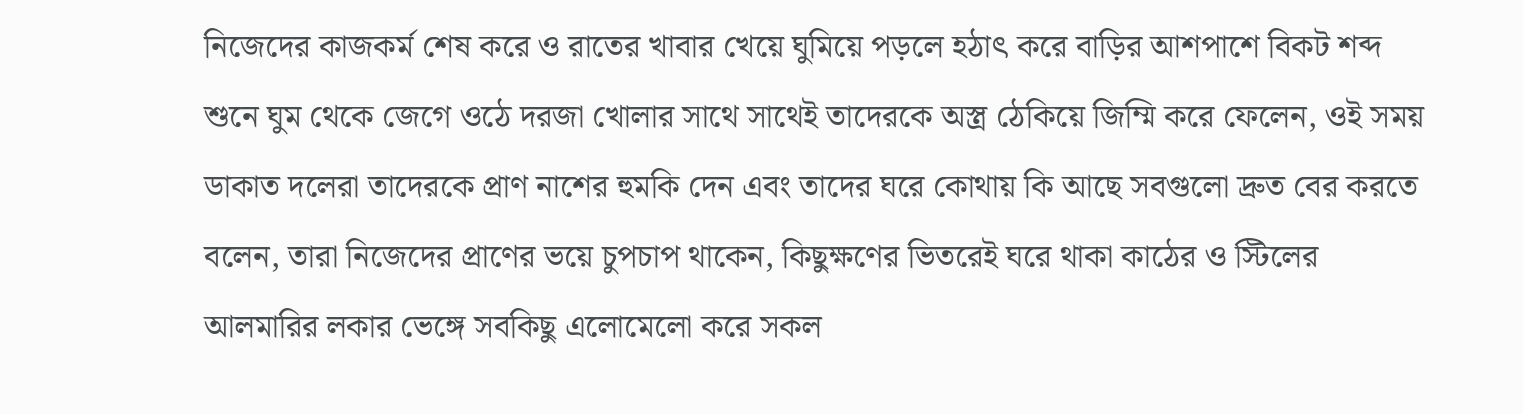নিজেদের কাজকর্ম শেষ করে ও রাতের খাবার খেয়ে ঘুমিয়ে পড়লে হঠাৎ করে বাড়ির আশপাশে বিকট শব্দ শুনে ঘুম থেকে জেগে ওঠে দরজা খোলার সাথে সাথেই তাদেরকে অস্ত্র ঠেকিয়ে জিম্মি করে ফেলেন, ওই সময় ডাকাত দলেরা তাদেরকে প্রাণ নাশের হুমকি দেন এবং তাদের ঘরে কোথায় কি আছে সবগুলো দ্রুত বের করতে বলেন, তারা নিজেদের প্রাণের ভয়ে চুপচাপ থাকেন, কিছুক্ষণের ভিতরেই ঘরে থাকা কাঠের ও স্টিলের আলমারির লকার ভেঙ্গে সবকিছু এলোমেলো করে সকল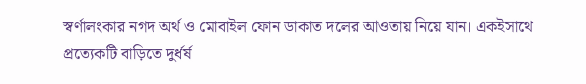স্বর্ণালংকার নগদ অর্থ ও মোবাইল ফোন ডাকাত দলের আওতায় নিয়ে যান। একইসাথে প্রত্যেকটি বাড়িতে দুর্ধর্ষ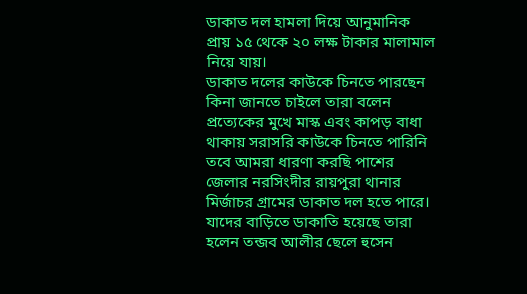ডাকাত দল হামলা দিয়ে আনুমানিক প্রায় ১৫ থেকে ২০ লক্ষ টাকার মালামাল নিয়ে যায়।
ডাকাত দলের কাউকে চিনতে পারছেন কিনা জানতে চাইলে তারা বলেন প্রত্যেকের মুখে মাস্ক এবং কাপড় বাধা থাকায় সরাসরি কাউকে চিনতে পারিনি তবে আমরা ধারণা করছি পাশের জেলার নরসিংদীর রায়পুরা থানার মির্জাচর গ্রামের ডাকাত দল হতে পারে।
যাদের বাড়িতে ডাকাতি হয়েছে তারা হলেন তন্জব আলীর ছেলে হুসেন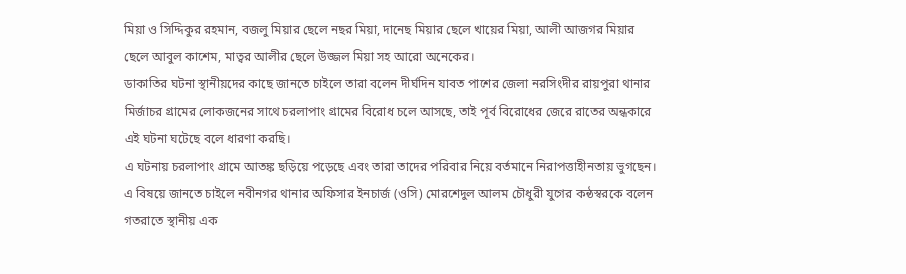মিয়া ও সিদ্দিকুর রহমান, বজলু মিয়ার ছেলে নছর মিয়া, দানেছ মিয়ার ছেলে খায়ের মিয়া, আলী আজগর মিয়ার ছেলে আবুল কাশেম, মাত্বর আলীর ছেলে উজ্জল মিয়া সহ আরো অনেকের।
ডাকাতির ঘটনা স্থানীয়দের কাছে জানতে চাইলে তারা বলেন দীর্ঘদিন যাবত পাশের জেলা নরসিংদীর রায়পুরা থানার মির্জাচর গ্রামের লোকজনের সাথে চরলাপাং গ্রামের বিরোধ চলে আসছে, তাই পূর্ব বিরোধের জেরে রাতের অন্ধকারে এই ঘটনা ঘটেছে বলে ধারণা করছি।
এ ঘটনায় চরলাপাং গ্রামে আতঙ্ক ছড়িয়ে পড়েছে এবং তারা তাদের পরিবার নিয়ে বর্তমানে নিরাপত্তাহীনতায় ভুগছেন।
এ বিষয়ে জানতে চাইলে নবীনগর থানার অফিসার ইনচার্জ (ওসি) মোরশেদুল আলম চৌধুরী যুগের কন্ঠস্বরকে বলেন গতরাতে স্থানীয় এক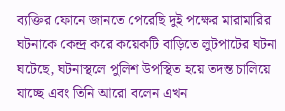ব্যক্তির ফোনে জানতে পেরেছি দুই পক্ষের মারামারির ঘটনাকে কেন্দ্র করে কয়েকটি বাড়িতে লুটপাটের ঘটনা ঘটেছে, ঘটনাস্থলে পুলিশ উপস্থিত হয়ে তদন্ত চালিয়ে যাচ্ছে এবং তিনি আরো বলেন এখন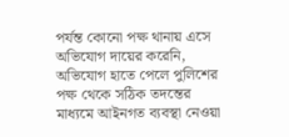পর্যন্ত কোনো পক্ষ থানায় এসে অভিযোগ দায়ের করেনি, অভিযোগ হাতে পেলে পুলিশের পক্ষ থেকে সঠিক তদন্তের মাধ্যমে আইনগত ব্যবস্থা নেওয়া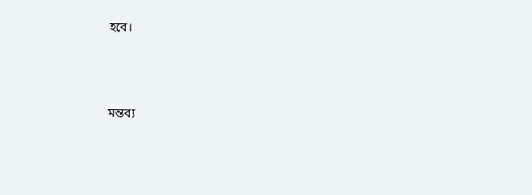হবে।



মন্তব্য